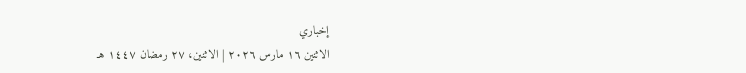إخباري
الاثنين ١٦ مارس ٢٠٢٦ | الاثنين، ٢٧ رمضان ١٤٤٧ هـ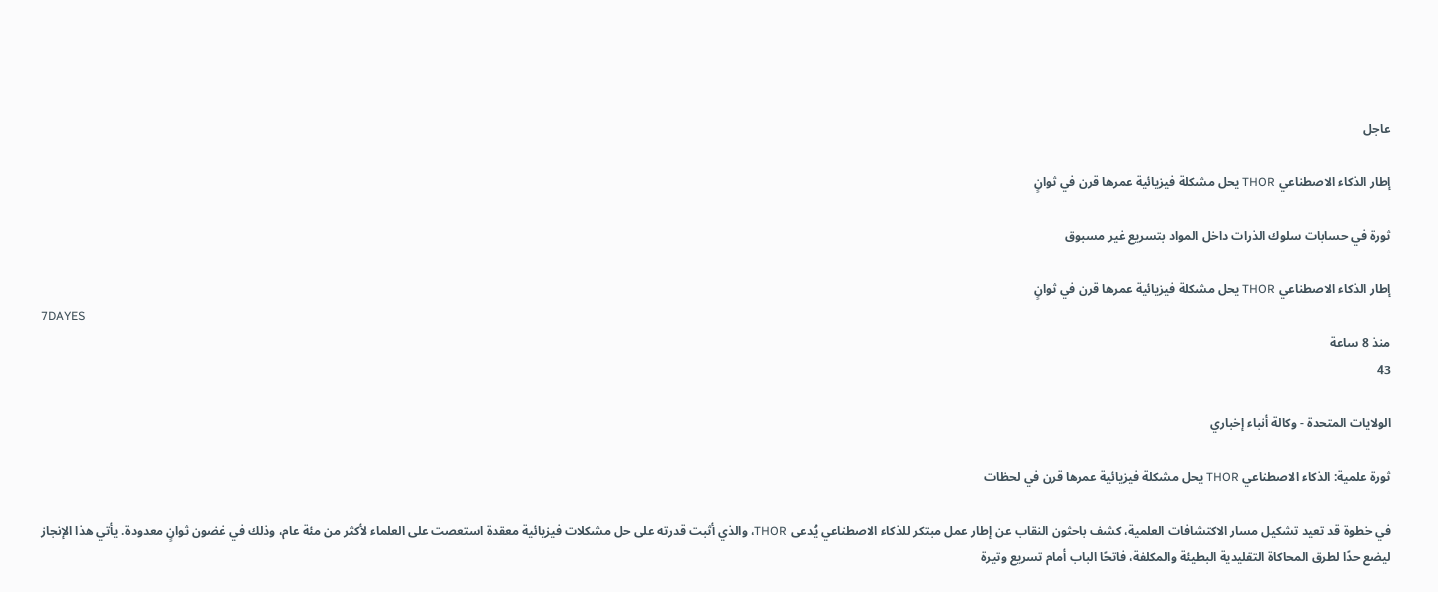عاجل

إطار الذكاء الاصطناعي THOR يحل مشكلة فيزيائية عمرها قرن في ثوانٍ

ثورة في حسابات سلوك الذرات داخل المواد بتسريع غير مسبوق

إطار الذكاء الاصطناعي THOR يحل مشكلة فيزيائية عمرها قرن في ثوانٍ
7DAYES
منذ 8 ساعة
43

الولايات المتحدة - وكالة أنباء إخباري

ثورة علمية: الذكاء الاصطناعي THOR يحل مشكلة فيزيائية عمرها قرن في لحظات

في خطوة قد تعيد تشكيل مسار الاكتشافات العلمية، كشف باحثون النقاب عن إطار عمل مبتكر للذكاء الاصطناعي يُدعى THOR، والذي أثبت قدرته على حل مشكلات فيزيائية معقدة استعصت على العلماء لأكثر من مئة عام، وذلك في غضون ثوانٍ معدودة. يأتي هذا الإنجاز ليضع حدًا لطرق المحاكاة التقليدية البطيئة والمكلفة، فاتحًا الباب أمام تسريع وتيرة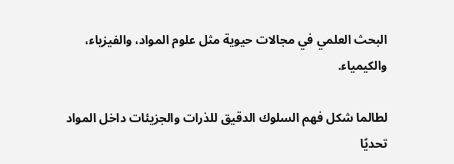البحث العلمي في مجالات حيوية مثل علوم المواد، والفيزياء، والكيمياء.

لطالما شكل فهم السلوك الدقيق للذرات والجزيئات داخل المواد تحديًا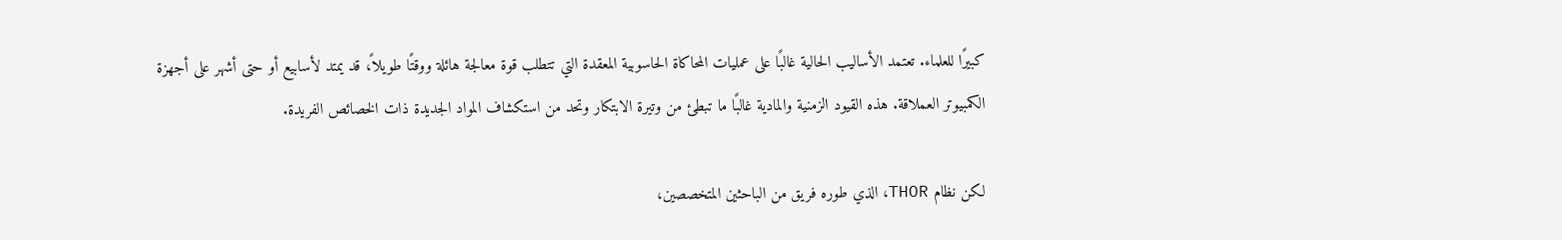كبيرًا للعلماء. تعتمد الأساليب الحالية غالبًا على عمليات المحاكاة الحاسوبية المعقدة التي تتطلب قوة معالجة هائلة ووقتًا طويلاً، قد يمتد لأسابيع أو حتى أشهر على أجهزة الكمبيوتر العملاقة. هذه القيود الزمنية والمادية غالبًا ما تبطئ من وتيرة الابتكار وتحد من استكشاف المواد الجديدة ذات الخصائص الفريدة.

لكن نظام THOR، الذي طوره فريق من الباحثين المتخصصين،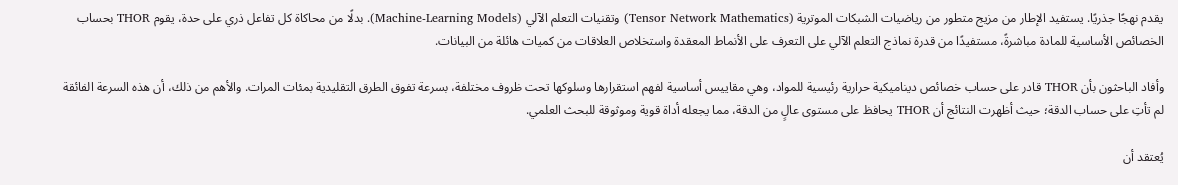يقدم نهجًا جذريًا. يستفيد الإطار من مزيج متطور من رياضيات الشبكات الموترية (Tensor Network Mathematics) وتقنيات التعلم الآلي (Machine-Learning Models). بدلًا من محاكاة كل تفاعل ذري على حدة، يقوم THOR بحساب الخصائص الأساسية للمادة مباشرةً، مستفيدًا من قدرة نماذج التعلم الآلي على التعرف على الأنماط المعقدة واستخلاص العلاقات من كميات هائلة من البيانات.

وأفاد الباحثون بأن THOR قادر على حساب خصائص ديناميكية حرارية رئيسية للمواد، وهي مقاييس أساسية لفهم استقرارها وسلوكها تحت ظروف مختلفة، بسرعة تفوق الطرق التقليدية بمئات المرات. والأهم من ذلك، أن هذه السرعة الفائقة لم تأتِ على حساب الدقة؛ حيث أظهرت النتائج أن THOR يحافظ على مستوى عالٍ من الدقة، مما يجعله أداة قوية وموثوقة للبحث العلمي.

يُعتقد أن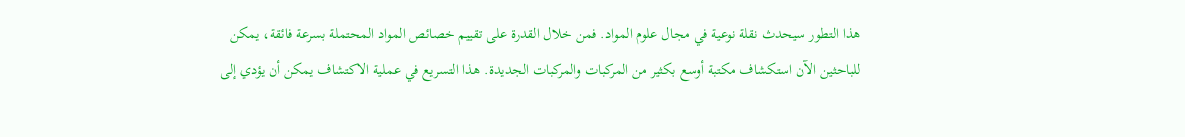هذا التطور سيحدث نقلة نوعية في مجال علوم المواد. فمن خلال القدرة على تقييم خصائص المواد المحتملة بسرعة فائقة، يمكن للباحثين الآن استكشاف مكتبة أوسع بكثير من المركبات والمركبات الجديدة. هذا التسريع في عملية الاكتشاف يمكن أن يؤدي إلى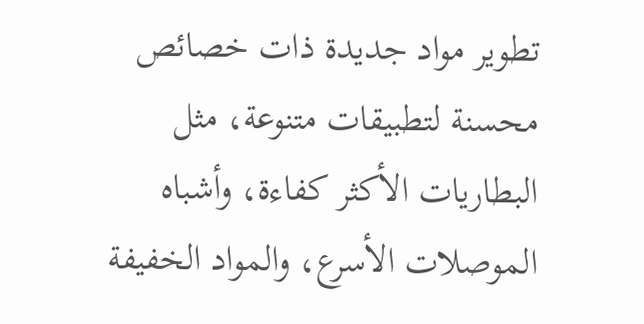تطوير مواد جديدة ذات خصائص محسنة لتطبيقات متنوعة، مثل البطاريات الأكثر كفاءة، وأشباه الموصلات الأسرع، والمواد الخفيفة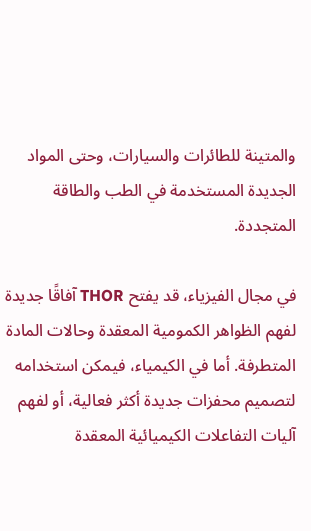والمتينة للطائرات والسيارات، وحتى المواد الجديدة المستخدمة في الطب والطاقة المتجددة.

في مجال الفيزياء، قد يفتح THOR آفاقًا جديدة لفهم الظواهر الكمومية المعقدة وحالات المادة المتطرفة. أما في الكيمياء، فيمكن استخدامه لتصميم محفزات جديدة أكثر فعالية، أو لفهم آليات التفاعلات الكيميائية المعقدة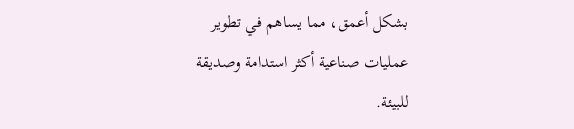بشكل أعمق، مما يساهم في تطوير عمليات صناعية أكثر استدامة وصديقة للبيئة.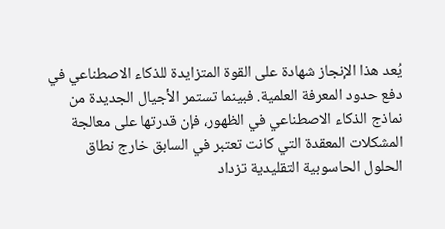يُعد هذا الإنجاز شهادة على القوة المتزايدة للذكاء الاصطناعي في دفع حدود المعرفة العلمية. فبينما تستمر الأجيال الجديدة من نماذج الذكاء الاصطناعي في الظهور، فإن قدرتها على معالجة المشكلات المعقدة التي كانت تعتبر في السابق خارج نطاق الحلول الحاسوبية التقليدية تزداد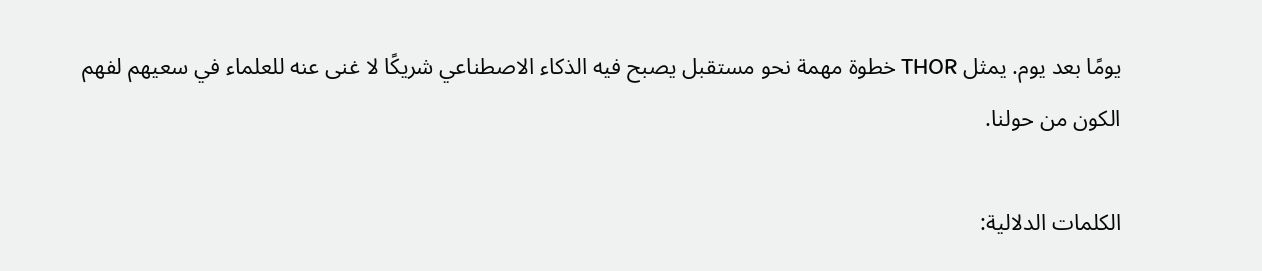يومًا بعد يوم. يمثل THOR خطوة مهمة نحو مستقبل يصبح فيه الذكاء الاصطناعي شريكًا لا غنى عنه للعلماء في سعيهم لفهم الكون من حولنا.

الكلمات الدلالية: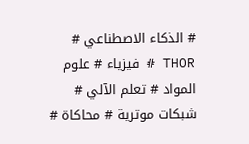# الذكاء الاصطناعي # THOR # فيزياء # علوم المواد # تعلم الآلي # شبكات موترية # محاكاة #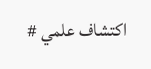اكتشاف علمي #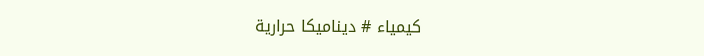كيمياء # ديناميكا حرارية